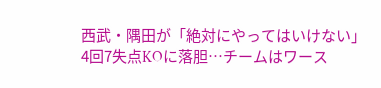西武・隅田が「絶対にやってはいけない」 4回7失点KOに落胆…チームはワース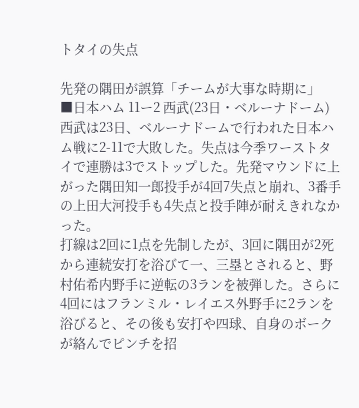トタイの失点

先発の隅田が誤算「チームが大事な時期に」
■日本ハム 11ー2 西武(23日・ベルーナドーム)
西武は23日、ベルーナドームで行われた日本ハム戦に2-11で大敗した。失点は今季ワーストタイで連勝は3でストップした。先発マウンドに上がった隅田知一郎投手が4回7失点と崩れ、3番手の上田大河投手も4失点と投手陣が耐えきれなかった。
打線は2回に1点を先制したが、3回に隅田が2死から連続安打を浴びて一、三塁とされると、野村佑希内野手に逆転の3ランを被弾した。さらに4回にはフランミル・レイエス外野手に2ランを浴びると、その後も安打や四球、自身のボークが絡んでピンチを招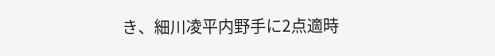き、細川凌平内野手に2点適時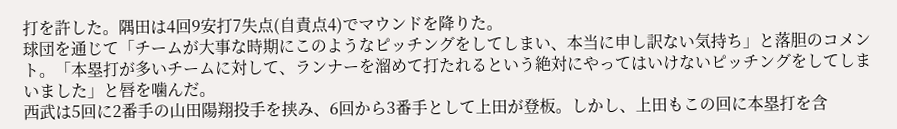打を許した。隅田は4回9安打7失点(自責点4)でマウンドを降りた。
球団を通じて「チームが大事な時期にこのようなピッチングをしてしまい、本当に申し訳ない気持ち」と落胆のコメント。「本塁打が多いチームに対して、ランナーを溜めて打たれるという絶対にやってはいけないピッチングをしてしまいました」と唇を噛んだ。
西武は5回に2番手の山田陽翔投手を挟み、6回から3番手として上田が登板。しかし、上田もこの回に本塁打を含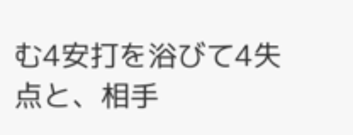む4安打を浴びて4失点と、相手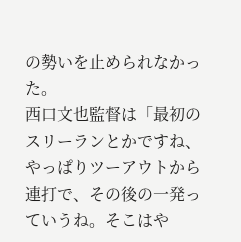の勢いを止められなかった。
西口文也監督は「最初のスリーランとかですね、やっぱりツーアウトから連打で、その後の一発っていうね。そこはや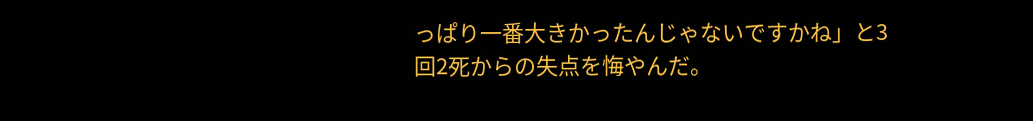っぱり一番大きかったんじゃないですかね」と3回2死からの失点を悔やんだ。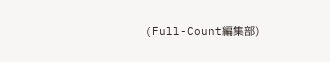(Full-Count編集部)